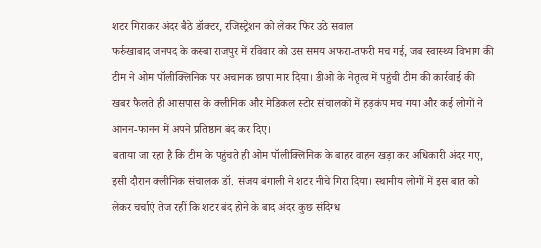शटर गिराकर अंदर बैठे डॉक्टर, रजिस्ट्रेशन को लेकर फिर उठे सवाल
फर्रुखाबाद जनपद के कस्बा राजपुर में रविवार को उस समय अफरा-तफरी मच गई, जब स्वास्थ्य विभाग की टीम ने ओम पॉलीक्लिनिक पर अचानक छापा मार दिया। डीओ के नेतृत्व में पहुंची टीम की कार्रवाई की खबर फैलते ही आसपास के क्लीनिक और मेडिकल स्टोर संचालकों में हड़कंप मच गया और कई लोगों ने आनन-फानन में अपने प्रतिष्ठान बंद कर दिए।
बताया जा रहा है कि टीम के पहुंचते ही ओम पॉलीक्लिनिक के बाहर वाहन खड़ा कर अधिकारी अंदर गए, इसी दौरान क्लीनिक संचालक डॉ. संजय बंगाली ने शटर नीचे गिरा दिया। स्थानीय लोगों में इस बात को लेकर चर्चाएं तेज रहीं कि शटर बंद होने के बाद अंदर कुछ संदिग्ध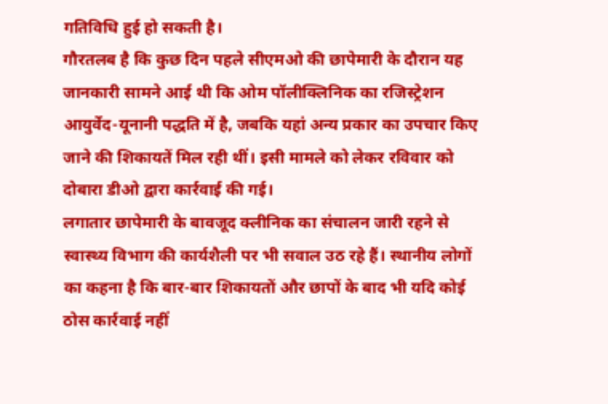गतिविधि हुई हो सकती है।
गौरतलब है कि कुछ दिन पहले सीएमओ की छापेमारी के दौरान यह जानकारी सामने आई थी कि ओम पॉलीक्लिनिक का रजिस्ट्रेशन आयुर्वेद-यूनानी पद्धति में है, जबकि यहां अन्य प्रकार का उपचार किए जाने की शिकायतें मिल रही थीं। इसी मामले को लेकर रविवार को दोबारा डीओ द्वारा कार्रवाई की गई।
लगातार छापेमारी के बावजूद क्लीनिक का संचालन जारी रहने से स्वास्थ्य विभाग की कार्यशैली पर भी सवाल उठ रहे हैं। स्थानीय लोगों का कहना है कि बार-बार शिकायतों और छापों के बाद भी यदि कोई ठोस कार्रवाई नहीं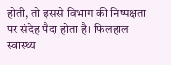होती, तो इससे विभाग की निष्पक्षता पर संदेह पैदा होता है। फिलहाल स्वास्थ्य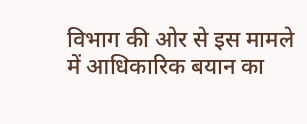विभाग की ओर से इस मामले में आधिकारिक बयान का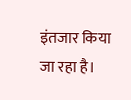इंतजार किया जा रहा है।